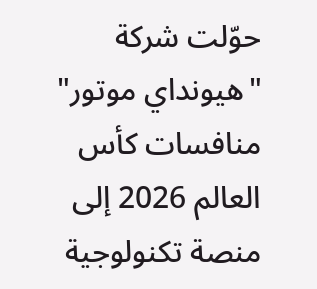حوّلت شركة "هيونداي موتور" منافسات كأس العالم 2026 إلى منصة تكنولوجية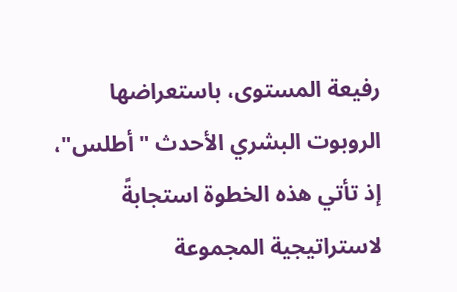رفيعة المستوى، باستعراضها الروبوت البشري الأحدث "أطلس"، إذ تأتي هذه الخطوة استجابةً لاستراتيجية المجموعة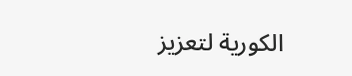الكورية لتعزيز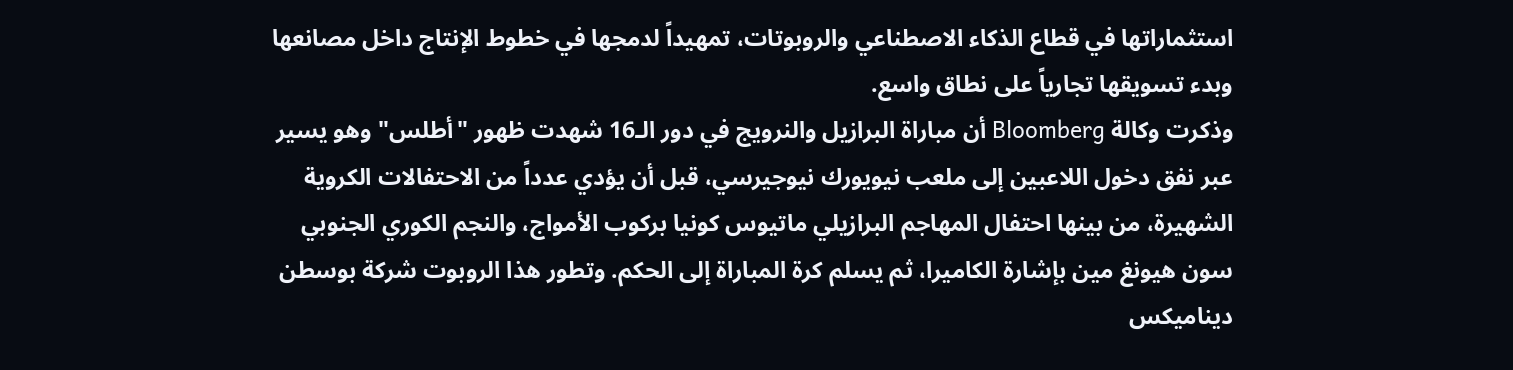استثماراتها في قطاع الذكاء الاصطناعي والروبوتات، تمهيداً لدمجها في خطوط الإنتاج داخل مصانعها وبدء تسويقها تجارياً على نطاق واسع.
وذكرت وكالة Bloomberg أن مباراة البرازيل والنرويج في دور الـ16 شهدت ظهور "أطلس" وهو يسير عبر نفق دخول اللاعبين إلى ملعب نيويورك نيوجيرسي، قبل أن يؤدي عدداً من الاحتفالات الكروية الشهيرة، من بينها احتفال المهاجم البرازيلي ماتيوس كونيا بركوب الأمواج، والنجم الكوري الجنوبي سون هيونغ مين بإشارة الكاميرا، ثم يسلم كرة المباراة إلى الحكم. وتطور هذا الروبوت شركة بوسطن ديناميكس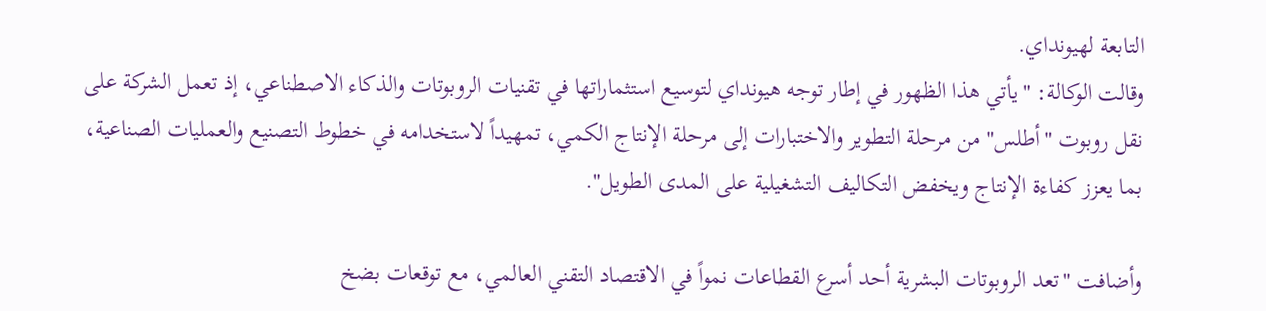التابعة لهيونداي.
وقالت الوكالة: "يأتي هذا الظهور في إطار توجه هيونداي لتوسيع استثماراتها في تقنيات الروبوتات والذكاء الاصطناعي، إذ تعمل الشركة على نقل روبوت "أطلس" من مرحلة التطوير والاختبارات إلى مرحلة الإنتاج الكمي، تمهيداً لاستخدامه في خطوط التصنيع والعمليات الصناعية، بما يعزز كفاءة الإنتاج ويخفض التكاليف التشغيلية على المدى الطويل".

وأضافت "تعد الروبوتات البشرية أحد أسرع القطاعات نمواً في الاقتصاد التقني العالمي، مع توقعات بضخ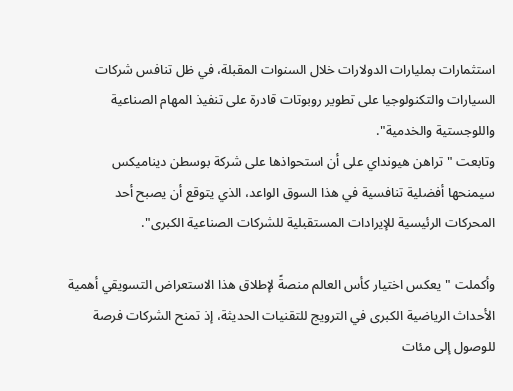استثمارات بمليارات الدولارات خلال السنوات المقبلة، في ظل تنافس شركات السيارات والتكنولوجيا على تطوير روبوتات قادرة على تنفيذ المهام الصناعية واللوجستية والخدمية".
وتابعت "تراهن هيونداي على أن استحواذها على شركة بوسطن ديناميكس سيمنحها أفضلية تنافسية في هذا السوق الواعد، الذي يتوقع أن يصبح أحد المحركات الرئيسية للإيرادات المستقبلية للشركات الصناعية الكبرى".

وأكملت "يعكس اختيار كأس العالم منصةً لإطلاق هذا الاستعراض التسويقي أهمية الأحداث الرياضية الكبرى في الترويج للتقنيات الحديثة، إذ تمنح الشركات فرصة للوصول إلى مئات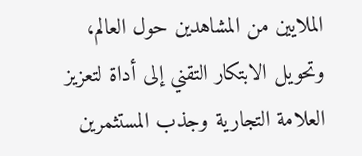الملايين من المشاهدين حول العالم، وتحويل الابتكار التقني إلى أداة لتعزيز العلامة التجارية وجذب المستثمرين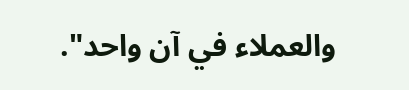والعملاء في آن واحد".